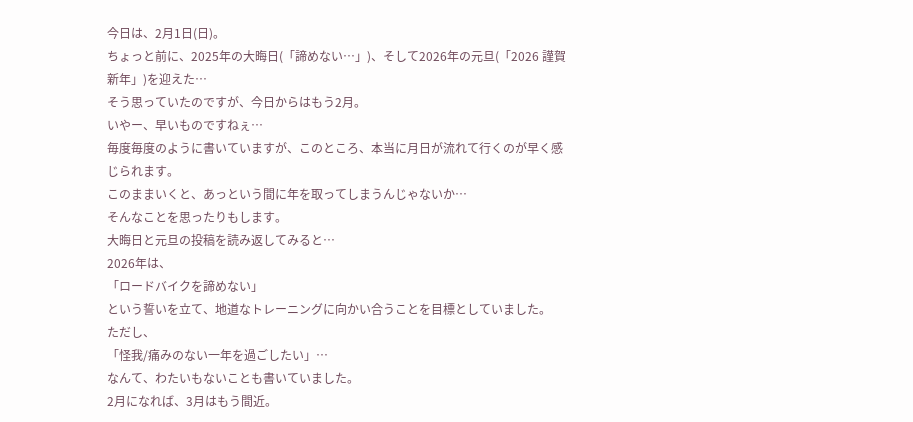今日は、2月1日(日)。
ちょっと前に、2025年の大晦日(「諦めない…」)、そして2026年の元旦(「2026 謹賀新年」)を迎えた…
そう思っていたのですが、今日からはもう2月。
いやー、早いものですねぇ…
毎度毎度のように書いていますが、このところ、本当に月日が流れて行くのが早く感じられます。
このままいくと、あっという間に年を取ってしまうんじゃないか…
そんなことを思ったりもします。
大晦日と元旦の投稿を読み返してみると…
2026年は、
「ロードバイクを諦めない」
という誓いを立て、地道なトレーニングに向かい合うことを目標としていました。
ただし、
「怪我/痛みのない一年を過ごしたい」…
なんて、わたいもないことも書いていました。
2月になれば、3月はもう間近。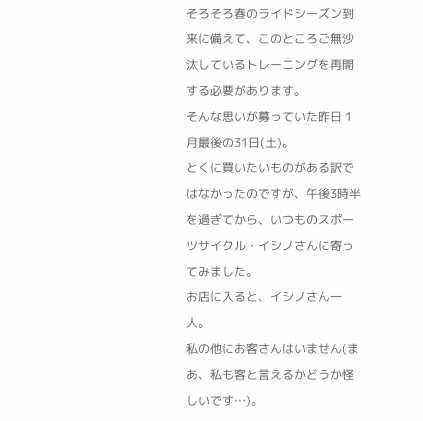そろそろ春のライドシーズン到来に備えて、このところご無沙汰しているトレーニングを再開する必要があります。
そんな思いが募っていた昨日 1月最後の31日(土)。
とくに買いたいものがある訳ではなかったのですが、午後3時半を過ぎてから、いつものスポーツサイクル・イシノさんに寄ってみました。
お店に入ると、イシノさん一人。
私の他にお客さんはいません(まあ、私も客と言えるかどうか怪しいです…)。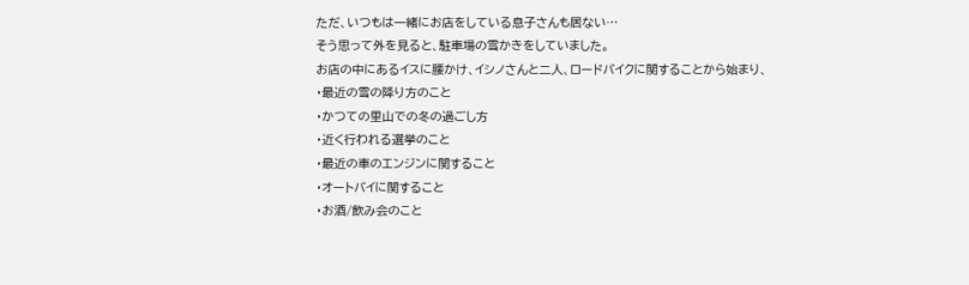ただ、いつもは一緒にお店をしている息子さんも居ない…
そう思って外を見ると、駐車場の雪かきをしていました。
お店の中にあるイスに腰かけ、イシノさんと二人、ロードバイクに関することから始まり、
・最近の雪の降り方のこと
・かつての里山での冬の過ごし方
・近く行われる選挙のこと
・最近の車のエンジンに関すること
・オートバイに関すること
・お酒/飲み会のこと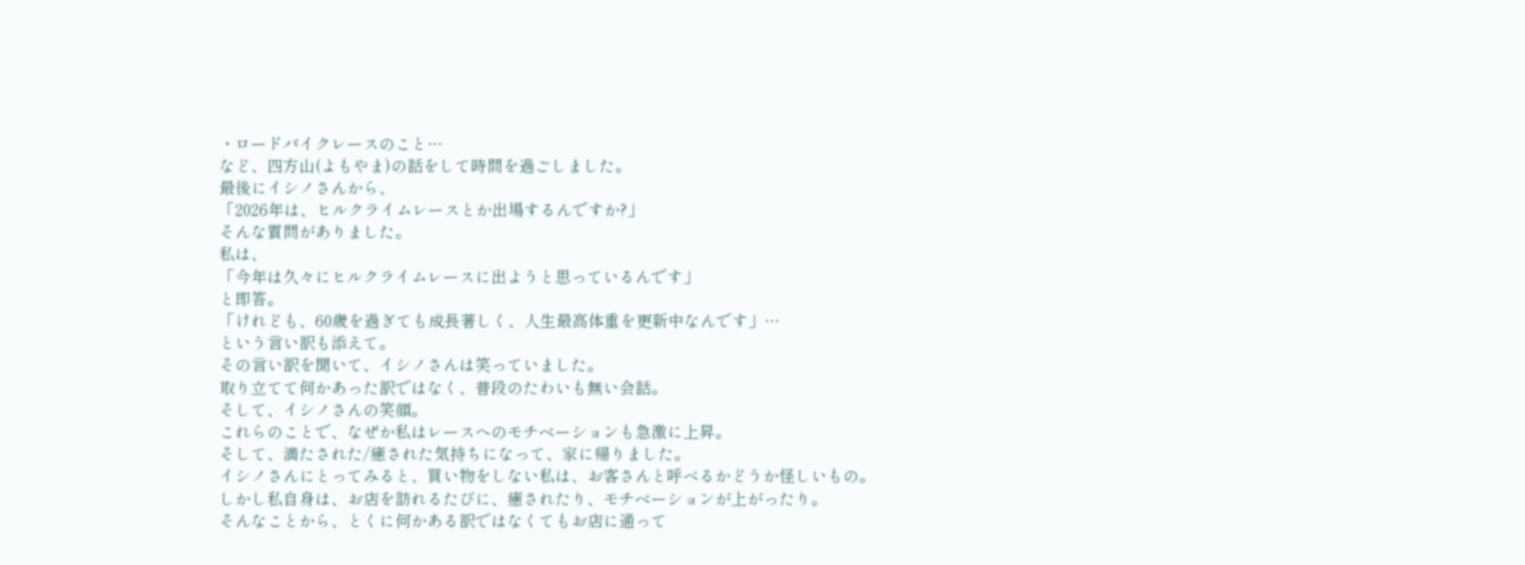・ロードバイクレースのこと…
など、四方山(よもやま)の話をして時間を過ごしました。
最後にイシノさんから、
「2026年は、ヒルクライムレースとか出場するんですか?」
そんな質問がありました。
私は、
「今年は久々にヒルクライムレースに出ようと思っているんです」
と即答。
「けれども、60歳を過ぎても成長著しく、人生最高体重を更新中なんです」…
という言い訳も添えて。
その言い訳を聞いて、イシノさんは笑っていました。
取り立てて何かあった訳ではなく、普段のたわいも無い会話。
そして、イシノさんの笑顔。
これらのことで、なぜか私はレースへのモチベーションも急激に上昇。
そして、満たされた/癒された気持ちになって、家に帰りました。
イシノさんにとってみると、買い物をしない私は、お客さんと呼べるかどうか怪しいもの。
しかし私自身は、お店を訪れるたびに、癒されたり、モチベーションが上がったり。
そんなことから、とくに何かある訳ではなくてもお店に通って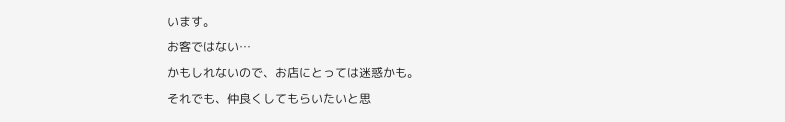います。
お客ではない…
かもしれないので、お店にとっては迷惑かも。
それでも、仲良くしてもらいたいと思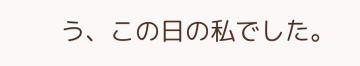う、この日の私でした。